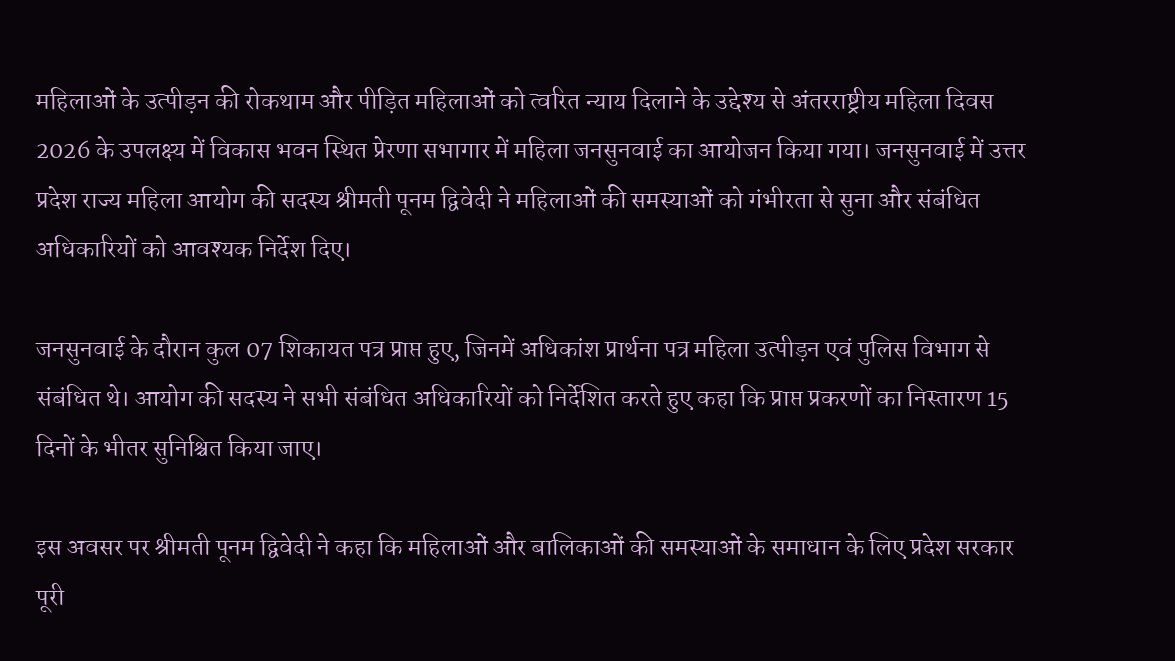महिलाओं के उत्पीड़न की रोकथाम और पीड़ित महिलाओं को त्वरित न्याय दिलाने के उद्देश्य से अंतरराष्ट्रीय महिला दिवस 2026 के उपलक्ष्य में विकास भवन स्थित प्रेरणा सभागार में महिला जनसुनवाई का आयोजन किया गया। जनसुनवाई में उत्तर प्रदेश राज्य महिला आयोग की सदस्य श्रीमती पूनम द्विवेदी ने महिलाओं की समस्याओं को गंभीरता से सुना और संबंधित अधिकारियों को आवश्यक निर्देश दिए।

जनसुनवाई के दौरान कुल 07 शिकायत पत्र प्राप्त हुए, जिनमें अधिकांश प्रार्थना पत्र महिला उत्पीड़न एवं पुलिस विभाग से संबंधित थे। आयोग की सदस्य ने सभी संबंधित अधिकारियों को निर्देशित करते हुए कहा कि प्राप्त प्रकरणों का निस्तारण 15 दिनों के भीतर सुनिश्चित किया जाए।

इस अवसर पर श्रीमती पूनम द्विवेदी ने कहा कि महिलाओं और बालिकाओं की समस्याओं के समाधान के लिए प्रदेश सरकार पूरी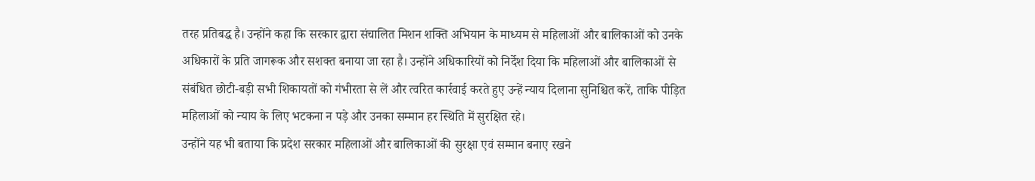तरह प्रतिबद्ध है। उन्होंने कहा कि सरकार द्वारा संचालित मिशन शक्ति अभियान के माध्यम से महिलाओं और बालिकाओं को उनके अधिकारों के प्रति जागरूक और सशक्त बनाया जा रहा है। उन्होंने अधिकारियों को निर्देश दिया कि महिलाओं और बालिकाओं से संबंधित छोटी-बड़ी सभी शिकायतों को गंभीरता से लें और त्वरित कार्रवाई करते हुए उन्हें न्याय दिलाना सुनिश्चित करें, ताकि पीड़ित महिलाओं को न्याय के लिए भटकना न पड़े और उनका सम्मान हर स्थिति में सुरक्षित रहे।
उन्होंने यह भी बताया कि प्रदेश सरकार महिलाओं और बालिकाओं की सुरक्षा एवं सम्मान बनाए रखने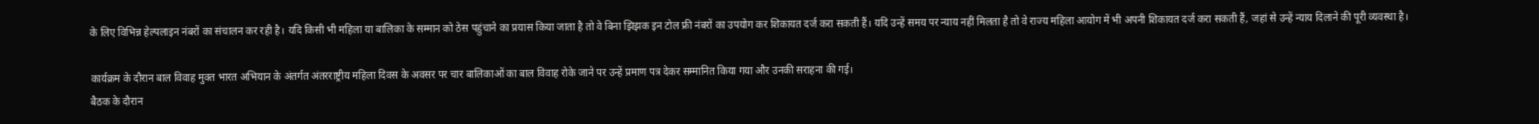के लिए विभिन्न हेल्पलाइन नंबरों का संचालन कर रही है। यदि किसी भी महिला या बालिका के सम्मान को ठेस पहुंचाने का प्रयास किया जाता है तो वे बिना झिझक इन टोल फ्री नंबरों का उपयोग कर शिकायत दर्ज करा सकती हैं। यदि उन्हें समय पर न्याय नहीं मिलता है तो वे राज्य महिला आयोग में भी अपनी शिकायत दर्ज करा सकती हैं, जहां से उन्हें न्याय दिलाने की पूरी व्यवस्था है।

कार्यक्रम के दौरान बाल विवाह मुक्त भारत अभियान के अंतर्गत अंतरराष्ट्रीय महिला दिवस के अवसर पर चार बालिकाओं का बाल विवाह रोके जाने पर उन्हें प्रमाण पत्र देकर सम्मानित किया गया और उनकी सराहना की गई।
बैठक के दौरान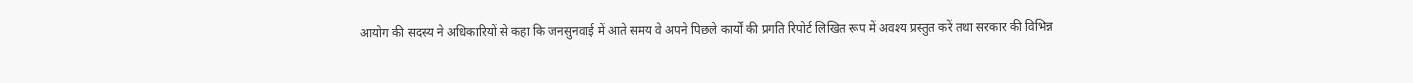आयोग की सदस्य ने अधिकारियों से कहा कि जनसुनवाई में आते समय वे अपने पिछले कार्यों की प्रगति रिपोर्ट लिखित रूप में अवश्य प्रस्तुत करें तथा सरकार की विभिन्न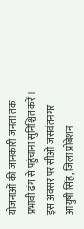योजनाओं की जानकारी जनता तक प्रभावी ढंग से पहुंचाना सुनिश्चित करें।
इस अवसर पर सीओ जसवंतनगर आयुषी सिंह, जिला प्रोबेशन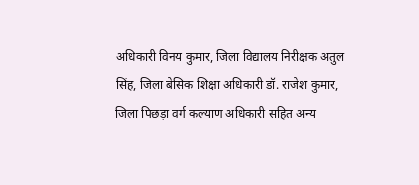अधिकारी विनय कुमार, जिला विद्यालय निरीक्षक अतुल सिंह, जिला बेसिक शिक्षा अधिकारी डॉ. राजेश कुमार, जिला पिछड़ा वर्ग कल्याण अधिकारी सहित अन्य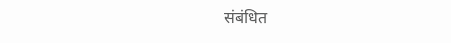संबंधित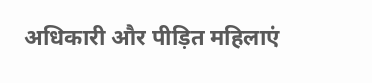अधिकारी और पीड़ित महिलाएं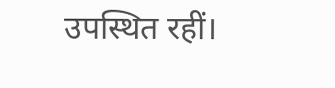उपस्थित रहीं।